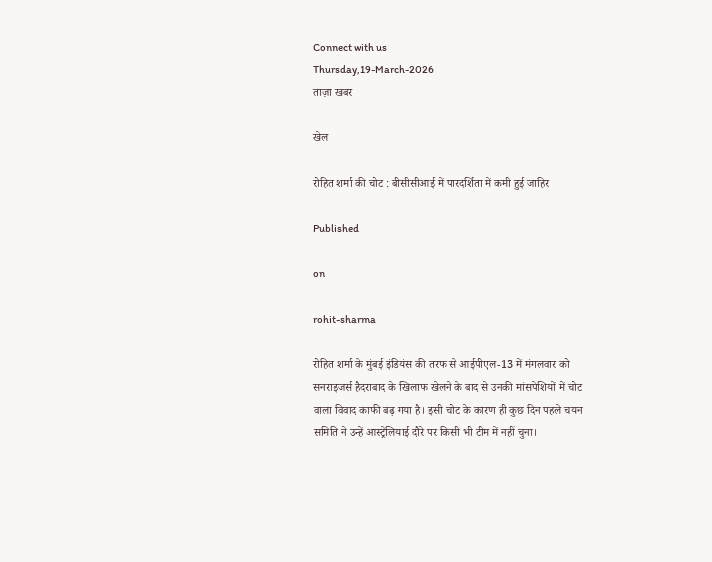Connect with us
Thursday,19-March-2026
ताज़ा खबर

खेल

रोहित शर्मा की चोट : बीसीसीआई में पारदर्शिता में कमी हुई जाहिर

Published

on

rohit-sharma

रोहित शर्मा के मुंबई इंडियंस की तरफ से आईपीएल-13 में मंगलवार को सनराइजर्स हैदराबाद के खिलाफ खेलने के बाद से उनकी मांसपेशियों में चोट वाला विवाद काफी बढ़ गया है। इसी चोट के कारण ही कुछ दिन पहले चयन समिति ने उन्हें आस्ट्रेलियाई दौरे पर किसी भी टीम में नहीं चुना।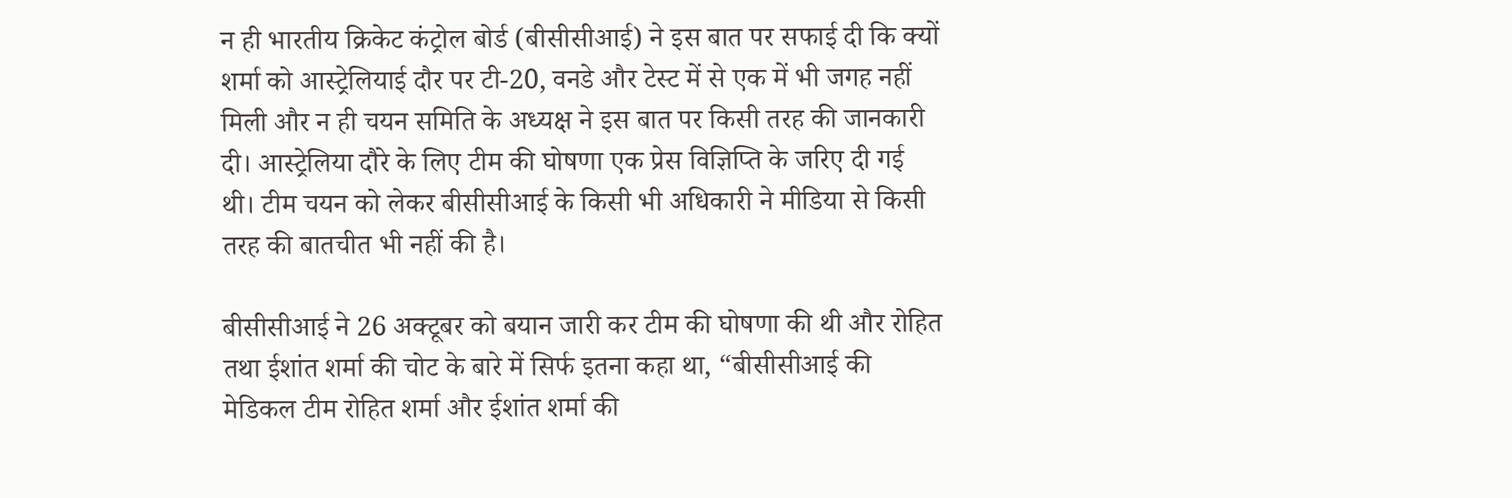न ही भारतीय क्रिकेट कंट्रोल बोर्ड (बीसीसीआई) ने इस बात पर सफाई दी कि क्यों शर्मा को आस्ट्रेलियाई दौर पर टी-20, वनडे और टेस्ट में से एक में भी जगह नहीं मिली और न ही चयन समिति के अध्यक्ष ने इस बात पर किसी तरह की जानकारी दी। आस्ट्रेलिया दौरे के लिए टीम की घोषणा एक प्रेस विज्ञिप्ति के जरिए दी गई थी। टीम चयन को लेकर बीसीसीआई के किसी भी अधिकारी ने मीडिया से किसी तरह की बातचीत भी नहीं की है।

बीसीसीआई ने 26 अक्टूबर को बयान जारी कर टीम की घोषणा की थी और रोहित तथा ईशांत शर्मा की चोट के बारे में सिर्फ इतना कहा था, “बीसीसीआई की मेडिकल टीम रोहित शर्मा और ईशांत शर्मा की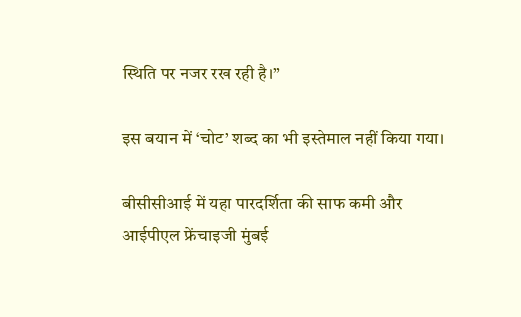स्थिति पर नजर रख रही है।”

इस बयान में ‘चोट’ शब्द का भी इस्तेमाल नहीं किया गया।

बीसीसीआई में यहा पारदर्शिता की साफ कमी और आईपीएल फ्रेंचाइजी मुंबई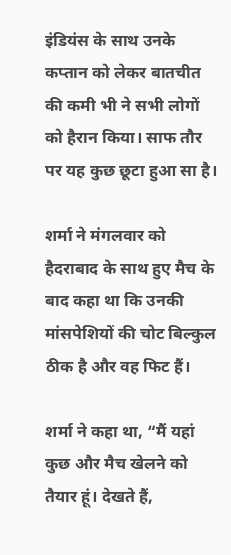इंडियंस के साथ उनके कप्तान को लेकर बातचीत की कमी भी ने सभी लोगों को हैरान किया। साफ तौर पर यह कुछ छूटा हुआ सा है।

शर्मा ने मंगलवार को हैदराबाद के साथ हुए मैच के बाद कहा था कि उनकी मांसपेशियों की चोट बिल्कुल ठीक है और वह फिट हैं।

शर्मा ने कहा था, “मैं यहां कुछ और मैच खेलने को तैयार हूं। देखते हैं,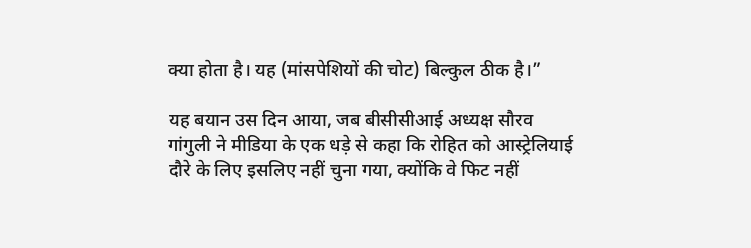क्या होता है। यह (मांसपेशियों की चोट) बिल्कुल ठीक है।”

यह बयान उस दिन आया, जब बीसीसीआई अध्यक्ष सौरव गांगुली ने मीडिया के एक धड़े से कहा कि रोहित को आस्ट्रेलियाई दौरे के लिए इसलिए नहीं चुना गया, क्योंकि वे फिट नहीं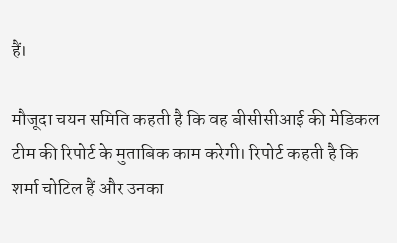हैं।

मौजूदा चयन समिति कहती है कि वह बीसीसीआई की मेडिकल टीम की रिपोर्ट के मुताबिक काम करेगी। रिपोर्ट कहती है कि शर्मा चोटिल हैं और उनका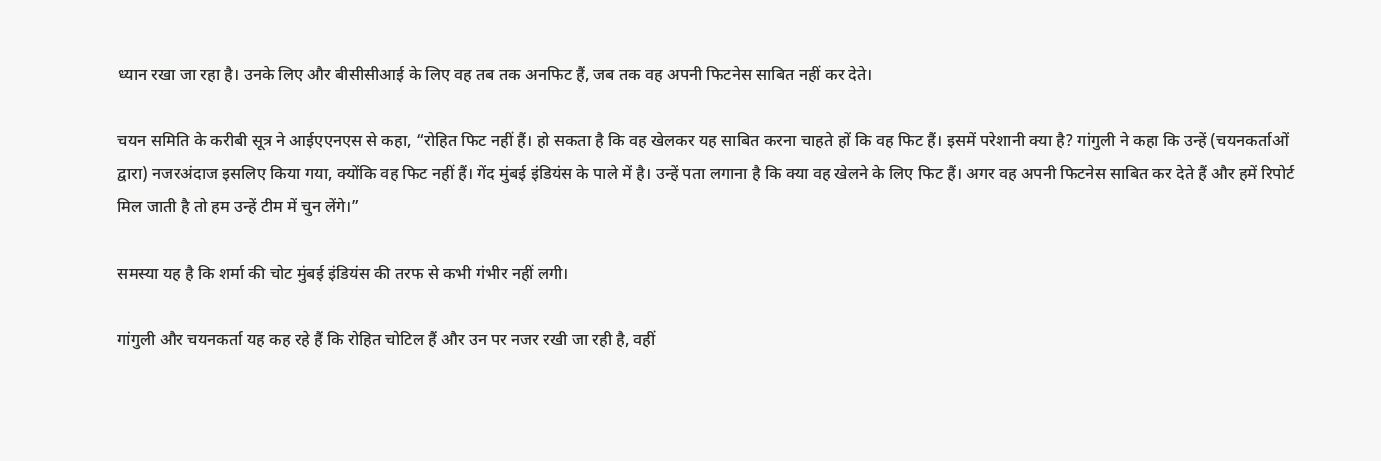ध्यान रखा जा रहा है। उनके लिए और बीसीसीआई के लिए वह तब तक अनफिट हैं, जब तक वह अपनी फिटनेस साबित नहीं कर देते।

चयन समिति के करीबी सूत्र ने आईएएनएस से कहा, “रोहित फिट नहीं हैं। हो सकता है कि वह खेलकर यह साबित करना चाहते हों कि वह फिट हैं। इसमें परेशानी क्या है? गांगुली ने कहा कि उन्हें (चयनकर्ताओं द्वारा) नजरअंदाज इसलिए किया गया, क्योंकि वह फिट नहीं हैं। गेंद मुंबई इंडियंस के पाले में है। उन्हें पता लगाना है कि क्या वह खेलने के लिए फिट हैं। अगर वह अपनी फिटनेस साबित कर देते हैं और हमें रिपोर्ट मिल जाती है तो हम उन्हें टीम में चुन लेंगे।”

समस्या यह है कि शर्मा की चोट मुंबई इंडियंस की तरफ से कभी गंभीर नहीं लगी।

गांगुली और चयनकर्ता यह कह रहे हैं कि रोहित चोटिल हैं और उन पर नजर रखी जा रही है, वहीं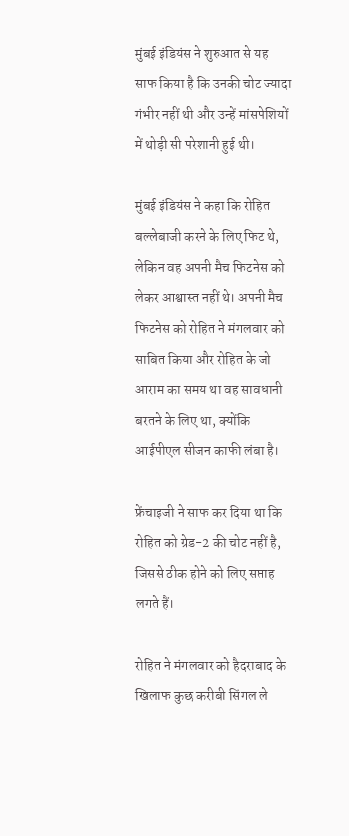मुंबई इंडियंस ने शुरुआत से यह साफ किया है कि उनकी चोट ज्यादा गंभीर नहीं थी और उन्हें मांसपेशियों में थोड़ी सी परेशानी हुई थी।

मुंबई इंडियंस ने कहा कि रोहित बल्लेबाजी करने के लिए फिट थे, लेकिन वह अपनी मैच फिटनेस को लेकर आश्वास्त नहीं थे। अपनी मैच फिटनेस को रोहित ने मंगलवार को साबित किया और रोहित के जो आराम का समय था वह सावधानी बरतने के लिए था, क्योंकि आईपीएल सीजन काफी लंबा है।

फ्रेंचाइजी ने साफ कर दिया था कि रोहित को ग्रेड-2 की चोट नहीं है, जिससे ठीक होने को लिए सप्ताह लगते हैं।

रोहित ने मंगलवार को हैदराबाद के खिलाफ कुछ करीबी सिंगल ले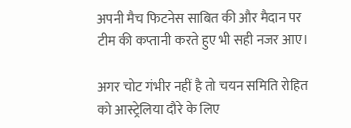अपनी मैच फिटनेस साबित की और मैदान पर टीम की कप्तानी करते हुए भी सही नजर आए।

अगर चोट गंभीर नहीं है तो चयन समिति रोहित को आस्ट्रेलिया दौरे के लिए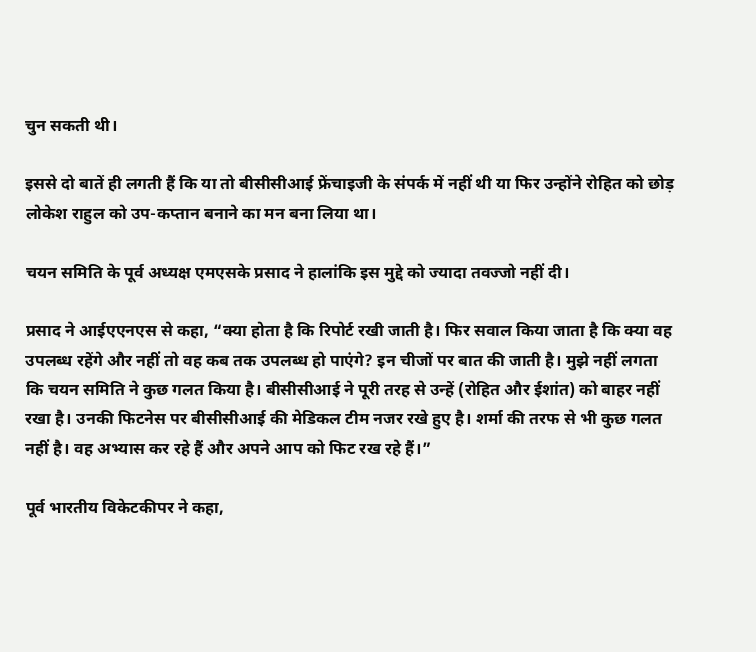चुन सकती थी।

इससे दो बातें ही लगती हैं कि या तो बीसीसीआई फ्रेंचाइजी के संपर्क में नहीं थी या फिर उन्होंने रोहित को छोड़ लोकेश राहुल को उप-कप्तान बनाने का मन बना लिया था।

चयन समिति के पूर्व अध्यक्ष एमएसके प्रसाद ने हालांकि इस मुद्दे को ज्यादा तवज्जो नहीं दी।

प्रसाद ने आईएएनएस से कहा, “क्या होता है कि रिपोर्ट रखी जाती है। फिर सवाल किया जाता है कि क्या वह उपलब्ध रहेंगे और नहीं तो वह कब तक उपलब्ध हो पाएंगे? इन चीजों पर बात की जाती है। मुझे नहीं लगता कि चयन समिति ने कुछ गलत किया है। बीसीसीआई ने पूरी तरह से उन्हें (रोहित और ईशांत) को बाहर नहीं रखा है। उनकी फिटनेस पर बीसीसीआई की मेडिकल टीम नजर रखे हुए है। शर्मा की तरफ से भी कुछ गलत नहीं है। वह अभ्यास कर रहे हैं और अपने आप को फिट रख रहे हैं।”

पूर्व भारतीय विकेटकीपर ने कहा,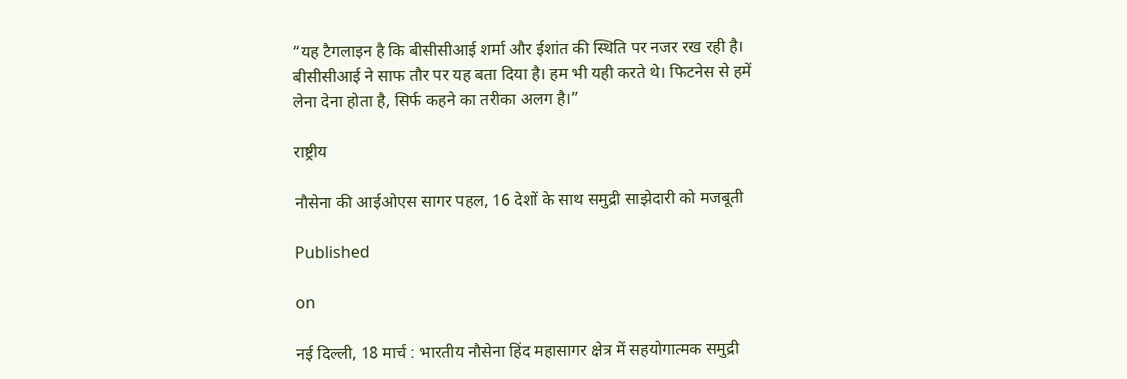“यह टैगलाइन है कि बीसीसीआई शर्मा और ईशांत की स्थिति पर नजर रख रही है। बीसीसीआई ने साफ तौर पर यह बता दिया है। हम भी यही करते थे। फिटनेस से हमें लेना देना होता है, सिर्फ कहने का तरीका अलग है।”

राष्ट्रीय

नौसेना की आईओएस सागर पहल, 16 देशों के साथ समुद्री साझेदारी को मजबूती

Published

on

नई दिल्ली, 18 मार्च : भारतीय नौसेना हिंद महासागर क्षेत्र में सहयोगात्मक समुद्री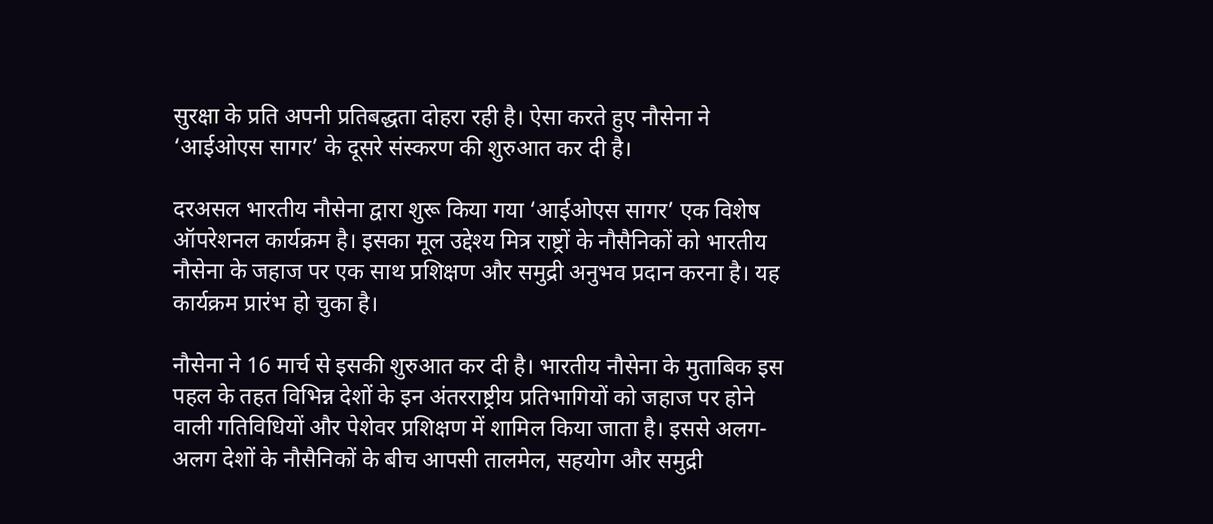सुरक्षा के प्रति अपनी प्रतिबद्धता दोहरा रही है। ऐसा करते हुए नौसेना ने ‘आईओएस सागर’ के दूसरे संस्करण की शुरुआत कर दी है।

दरअसल भारतीय नौसेना द्वारा शुरू किया गया ‘आईओएस सागर’ एक विशेष ऑपरेशनल कार्यक्रम है। इसका मूल उद्देश्य मित्र राष्ट्रों के नौसैनिकों को भारतीय नौसेना के जहाज पर एक साथ प्रशिक्षण और समुद्री अनुभव प्रदान करना है। यह कार्यक्रम प्रारंभ हो चुका है।

नौसेना ने 16 मार्च से इसकी शुरुआत कर दी है। भारतीय नौसेना के मुताबिक इस पहल के तहत विभिन्न देशों के इन अंतरराष्ट्रीय प्रतिभागियों को जहाज पर होने वाली गतिविधियों और पेशेवर प्रशिक्षण में शामिल किया जाता है। इससे अलग-अलग देशों के नौसैनिकों के बीच आपसी तालमेल, सहयोग और समुद्री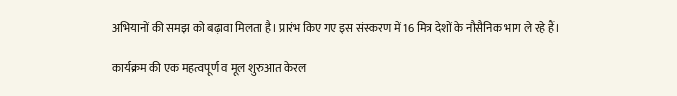अभियानों की समझ को बढ़ावा मिलता है। प्रारंभ किए गए इस संस्करण में 16 मित्र देशों के नौसैनिक भाग ले रहे हैं।

कार्यक्रम की एक महत्वपूर्ण व मूल शुरुआत केरल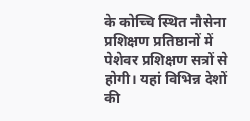के कोच्चि स्थित नौसेना प्रशिक्षण प्रतिष्ठानों में पेशेवर प्रशिक्षण सत्रों से होगी। यहां विभिन्न देशों की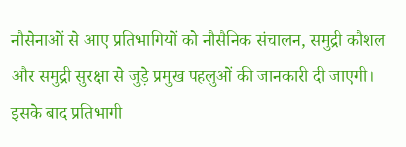नौसेनाओं से आए प्रतिभागियों को नौसैनिक संचालन, समुद्री कौशल और समुद्री सुरक्षा से जुड़े प्रमुख पहलुओं की जानकारी दी जाएगी। इसके बाद प्रतिभागी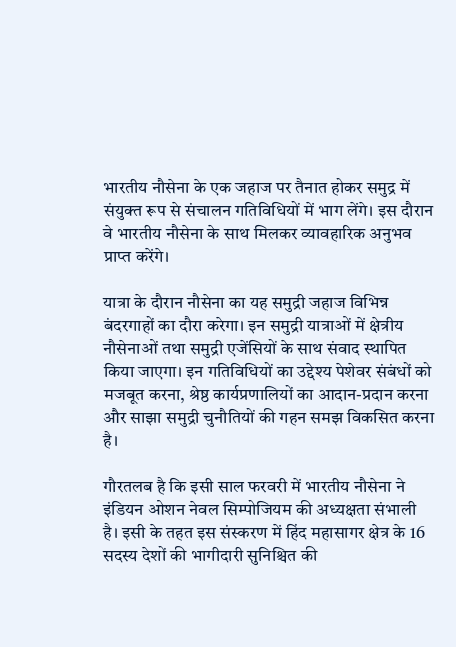भारतीय नौसेना के एक जहाज पर तैनात होकर समुद्र में संयुक्त रूप से संचालन गतिविधियों में भाग लेंगे। इस दौरान वे भारतीय नौसेना के साथ मिलकर व्यावहारिक अनुभव प्राप्त करेंगे।

यात्रा के दौरान नौसेना का यह समुद्री जहाज विभिन्न बंदरगाहों का दौरा करेगा। इन समुद्री यात्राओं में क्षेत्रीय नौसेनाओं तथा समुद्री एजेंसियों के साथ संवाद स्थापित किया जाएगा। इन गतिविधियों का उद्देश्य पेशेवर संबंधों को मजबूत करना, श्रेष्ठ कार्यप्रणालियों का आदान-प्रदान करना और साझा समुद्री चुनौतियों की गहन समझ विकसित करना है।

गौरतलब है कि इसी साल फरवरी में भारतीय नौसेना ने इंडियन ओशन नेवल सिम्पोजियम की अध्यक्षता संभाली है। इसी के तहत इस संस्करण में हिंद महासागर क्षेत्र के 16 सदस्य देशों की भागीदारी सुनिश्चित की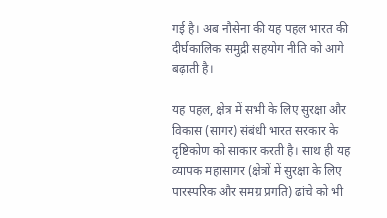गई है। अब नौसेना की यह पहल भारत की दीर्घकालिक समुद्री सहयोग नीति को आगे बढ़ाती है।

यह पहल, क्षेत्र में सभी के लिए सुरक्षा और विकास (सागर) संबंधी भारत सरकार के दृष्टिकोण को साकार करती है। साथ ही यह व्यापक महासागर (क्षेत्रों में सुरक्षा के लिए पारस्परिक और समग्र प्रगति) ढांचे को भी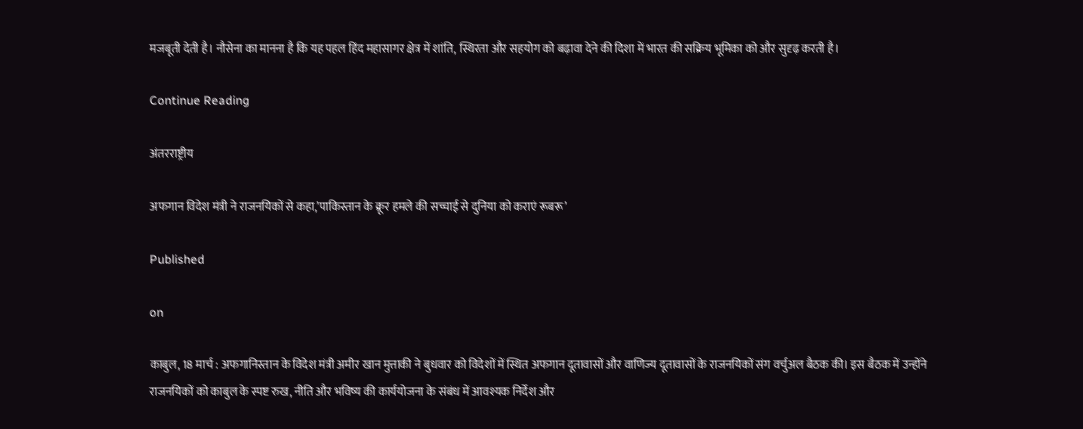मजबूती देती है। नौसेना का मानना है कि यह पहल हिंद महासागर क्षेत्र में शांति, स्थिरता और सहयोग को बढ़ावा देने की दिशा में भारत की सक्रिय भूमिका को और सुदृढ़ करती है।

Continue Reading

अंतरराष्ट्रीय

अफगान विदेश मंत्री ने राजनयिकों से कहा,’पाकिस्तान के क्रूर हमले की सच्चाई से दुनिया को कराएं रूबरू’

Published

on

काबुल, 18 मार्च : अफगानिस्तान के विदेश मंत्री अमीर खान मुत्ताकी ने बुधवार को विदेशों में स्थित अफगान दूतावासों और वाणिज्य दूतावासों के राजनयिकों संग वर्चुअल बैठक की। इस बैठक में उन्होंने राजनयिकों को काबुल के स्पष्ट रुख, नीति और भविष्य की कार्ययोजना के संबंध में आवश्यक निर्देश और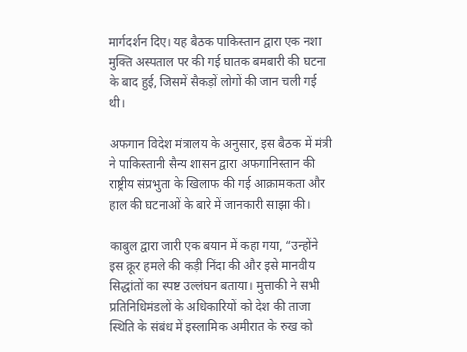मार्गदर्शन दिए। यह बैठक पाकिस्तान द्वारा एक नशा मुक्ति अस्पताल पर की गई घातक बमबारी की घटना के बाद हुई, जिसमें सैकड़ों लोगों की जान चली गई थी।

अफगान विदेश मंत्रालय के अनुसार, इस बैठक में मंत्री ने पाकिस्तानी सैन्य शासन द्वारा अफगानिस्तान की राष्ट्रीय संप्रभुता के खिलाफ की गई आक्रामकता और हाल की घटनाओं के बारे में जानकारी साझा की।

काबुल द्वारा जारी एक बयान में कहा गया, “उन्होंने इस क्रूर हमले की कड़ी निंदा की और इसे मानवीय सिद्धांतों का स्पष्ट उल्लंघन बताया। मुत्ताकी ने सभी प्रतिनिधिमंडलों के अधिकारियों को देश की ताजा स्थिति के संबंध में इस्लामिक अमीरात के रुख को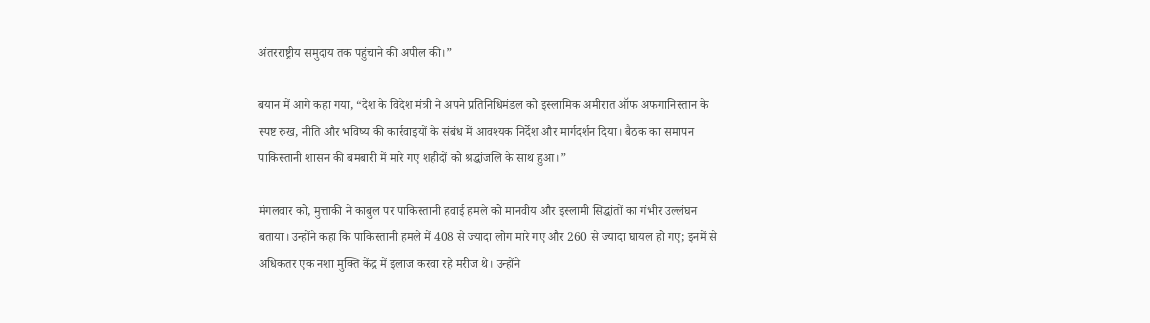अंतरराष्ट्रीय समुदाय तक पहुंचाने की अपील की।”

बयान में आगे कहा गया, “देश के विदेश मंत्री ने अपने प्रतिनिधिमंडल को इस्लामिक अमीरात ऑफ अफगानिस्तान के स्पष्ट रुख, नीति और भविष्य की कार्रवाइयों के संबंध में आवश्यक निर्देश और मार्गदर्शन दिया। बैठक का समापन पाकिस्तानी शासन की बमबारी में मारे गए शहीदों को श्रद्धांजलि के साथ हुआ।”

मंगलवार को, मुत्ताकी ने काबुल पर पाकिस्तानी हवाई हमले को मानवीय और इस्लामी सिद्धांतों का गंभीर उल्लंघन बताया। उन्होंने कहा कि पाकिस्तानी हमले में 408 से ज्यादा लोग मारे गए और 260 से ज्यादा घायल हो गए; इनमें से अधिकतर एक नशा मुक्ति केंद्र में इलाज करवा रहे मरीज थे। उन्होंने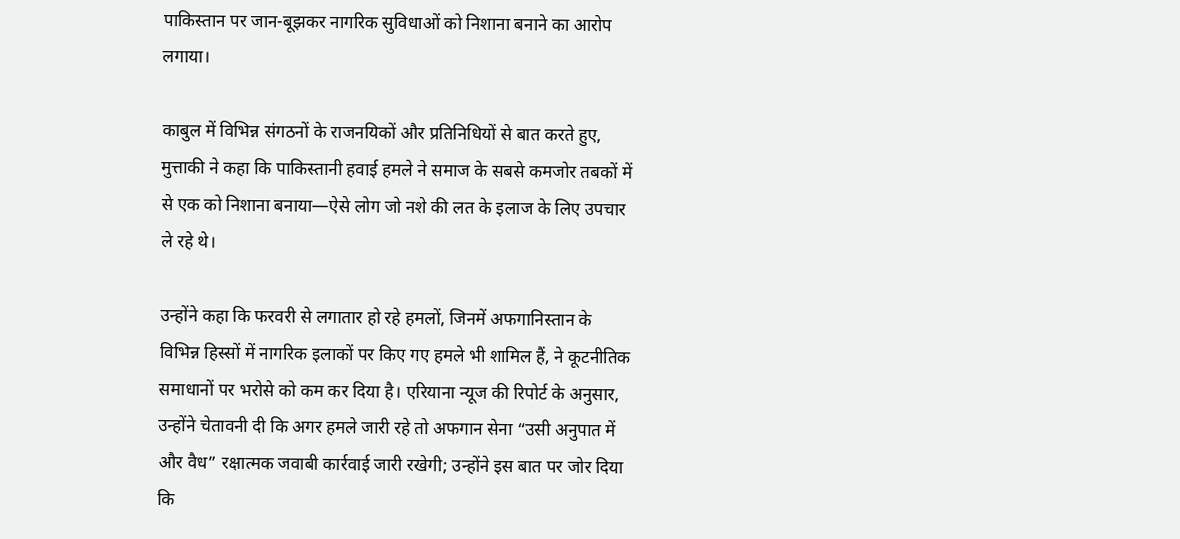पाकिस्तान पर जान-बूझकर नागरिक सुविधाओं को निशाना बनाने का आरोप लगाया।

काबुल में विभिन्न संगठनों के राजनयिकों और प्रतिनिधियों से बात करते हुए, मुत्ताकी ने कहा कि पाकिस्तानी हवाई हमले ने समाज के सबसे कमजोर तबकों में से एक को निशाना बनाया—ऐसे लोग जो नशे की लत के इलाज के लिए उपचार ले रहे थे।

उन्होंने कहा कि फरवरी से लगातार हो रहे हमलों, जिनमें अफगानिस्तान के विभिन्न हिस्सों में नागरिक इलाकों पर किए गए हमले भी शामिल हैं, ने कूटनीतिक समाधानों पर भरोसे को कम कर दिया है। एरियाना न्यूज की रिपोर्ट के अनुसार, उन्होंने चेतावनी दी कि अगर हमले जारी रहे तो अफगान सेना “उसी अनुपात में और वैध” रक्षात्मक जवाबी कार्रवाई जारी रखेगी; उन्होंने इस बात पर जोर दिया कि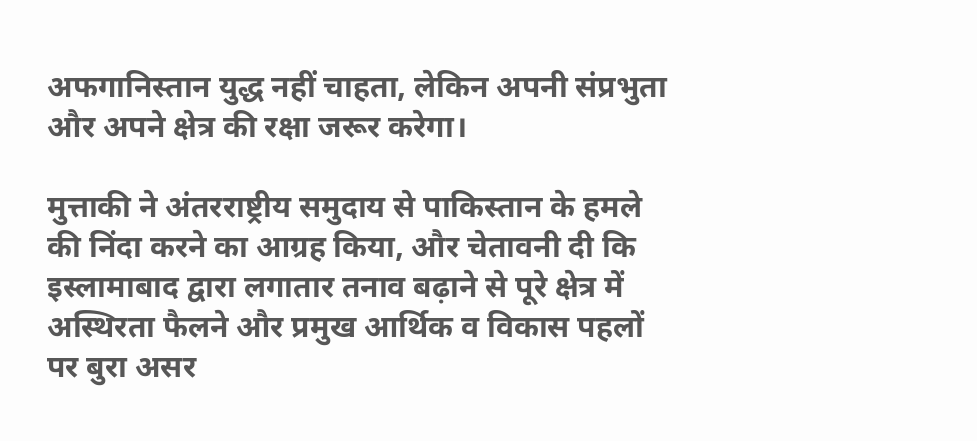अफगानिस्तान युद्ध नहीं चाहता, लेकिन अपनी संप्रभुता और अपने क्षेत्र की रक्षा जरूर करेगा।

मुत्ताकी ने अंतरराष्ट्रीय समुदाय से पाकिस्तान के हमले की निंदा करने का आग्रह किया, और चेतावनी दी कि इस्लामाबाद द्वारा लगातार तनाव बढ़ाने से पूरे क्षेत्र में अस्थिरता फैलने और प्रमुख आर्थिक व विकास पहलों पर बुरा असर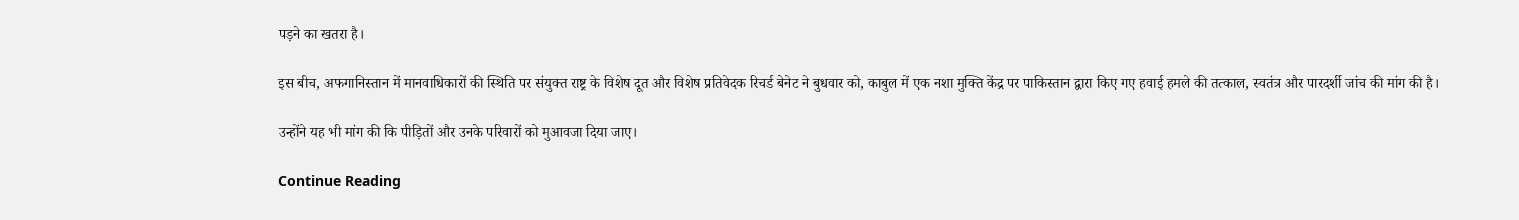पड़ने का खतरा है।

इस बीच, अफगानिस्तान में मानवाधिकारों की स्थिति पर संयुक्त राष्ट्र के विशेष दूत और विशेष प्रतिवेदक रिचर्ड बेनेट ने बुधवार को, काबुल में एक नशा मुक्ति केंद्र पर पाकिस्तान द्वारा किए गए हवाई हमले की तत्काल, स्वतंत्र और पारदर्शी जांच की मांग की है।

उन्होंने यह भी मांग की कि पीड़ितों और उनके परिवारों को मुआवजा दिया जाए।

Continue Reading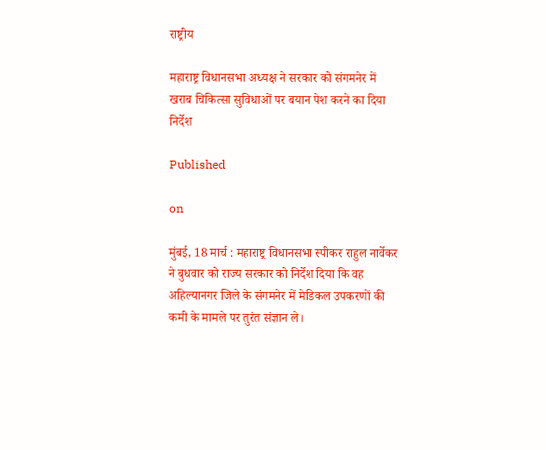राष्ट्रीय

महाराष्ट्र विधानसभा अध्यक्ष ने सरकार को संगमनेर में खराब चिकित्सा सुविधाओं पर बयान पेश करने का दिया निर्देश

Published

on

मुंबई, 18 मार्च : महाराष्ट्र विधानसभा स्पीकर राहुल नार्वेकर ने बुधवार को राज्य सरकार को निर्देश दिया कि वह अहिल्यानगर जिले के संगमनेर में मेडिकल उपकरणों की कमी के मामले पर तुरंत संज्ञान ले।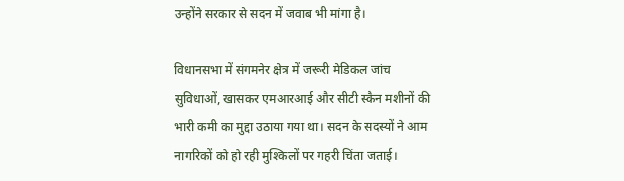उन्होंने सरकार से सदन में जवाब भी मांगा है।

विधानसभा में संगमनेर क्षेत्र में जरूरी मेडिकल जांच सुविधाओं, खासकर एमआरआई और सीटी स्कैन मशीनों की भारी कमी का मुद्दा उठाया गया था। सदन के सदस्यों ने आम नागरिकों को हो रही मुश्किलों पर गहरी चिंता जताई।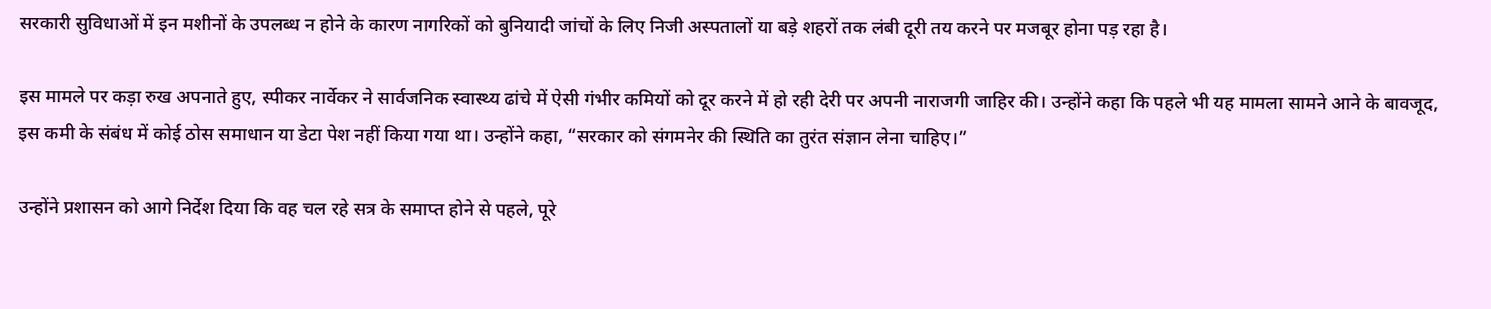सरकारी सुविधाओं में इन मशीनों के उपलब्ध न होने के कारण नागरिकों को बुनियादी जांचों के लिए निजी अस्पतालों या बड़े शहरों तक लंबी दूरी तय करने पर मजबूर होना पड़ रहा है।

इस मामले पर कड़ा रुख अपनाते हुए, स्पीकर नार्वेकर ने सार्वजनिक स्वास्थ्य ढांचे में ऐसी गंभीर कमियों को दूर करने में हो रही देरी पर अपनी नाराजगी जाहिर की। उन्होंने कहा कि पहले भी यह मामला सामने आने के बावजूद, इस कमी के संबंध में कोई ठोस समाधान या डेटा पेश नहीं किया गया था। उन्होंने कहा, “सरकार को संगमनेर की स्थिति का तुरंत संज्ञान लेना चाहिए।”

उन्होंने प्रशासन को आगे निर्देश दिया कि वह चल रहे सत्र के समाप्त होने से पहले, पूरे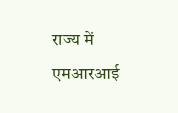राज्य में एमआरआई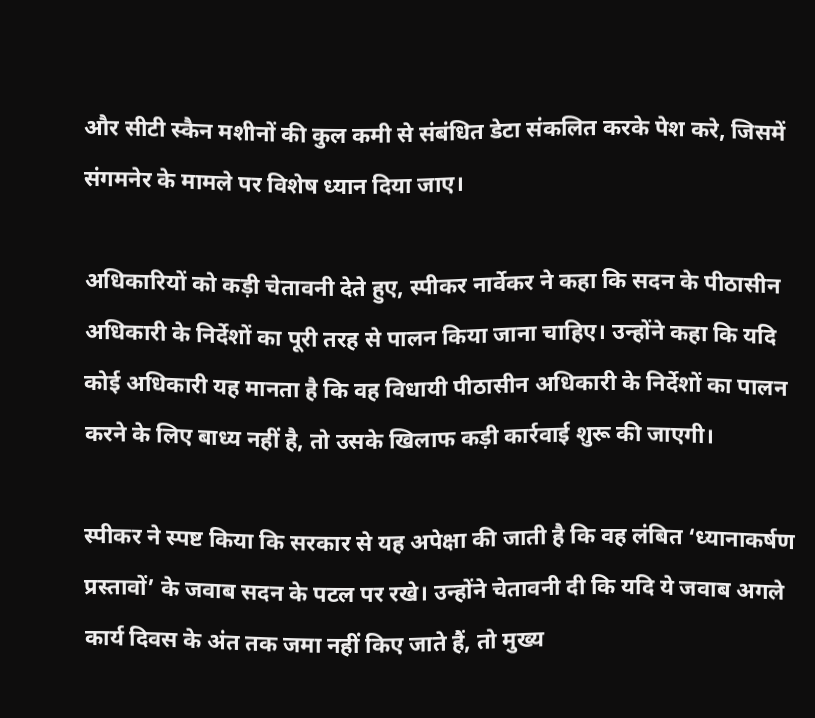और सीटी स्कैन मशीनों की कुल कमी से संबंधित डेटा संकलित करके पेश करे, जिसमें संगमनेर के मामले पर विशेष ध्यान दिया जाए।

अधिकारियों को कड़ी चेतावनी देते हुए, स्पीकर नार्वेकर ने कहा कि सदन के पीठासीन अधिकारी के निर्देशों का पूरी तरह से पालन किया जाना चाहिए। उन्होंने कहा कि यदि कोई अधिकारी यह मानता है कि वह विधायी पीठासीन अधिकारी के निर्देशों का पालन करने के लिए बाध्य नहीं है, तो उसके खिलाफ कड़ी कार्रवाई शुरू की जाएगी।

स्पीकर ने स्पष्ट किया कि सरकार से यह अपेक्षा की जाती है कि वह लंबित ‘ध्यानाकर्षण प्रस्तावों’ के जवाब सदन के पटल पर रखे। उन्होंने चेतावनी दी कि यदि ये जवाब अगले कार्य दिवस के अंत तक जमा नहीं किए जाते हैं, तो मुख्य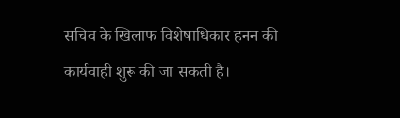सचिव के खिलाफ विशेषाधिकार हनन की कार्यवाही शुरू की जा सकती है।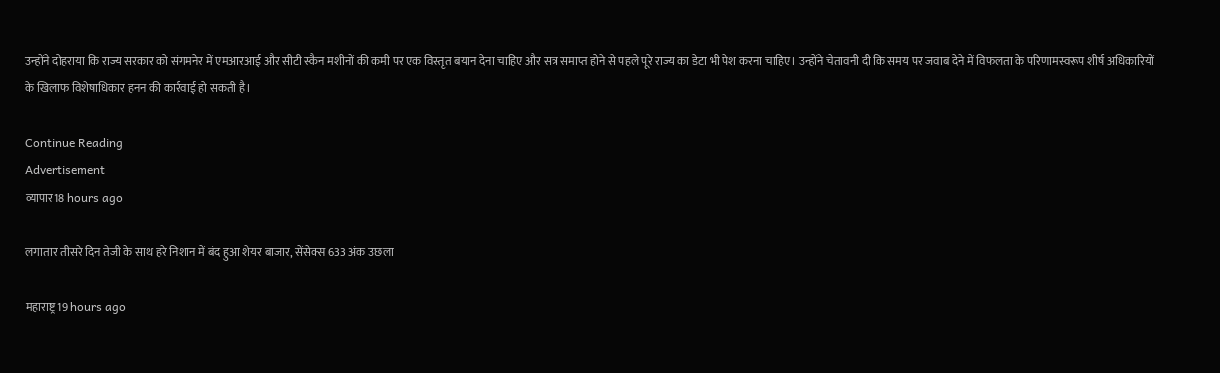उन्होंने दोहराया कि राज्य सरकार को संगमनेर में एमआरआई और सीटी स्कैन मशीनों की कमी पर एक विस्तृत बयान देना चाहिए और सत्र समाप्त होने से पहले पूरे राज्य का डेटा भी पेश करना चाहिए। उन्होंने चेतावनी दी कि समय पर जवाब देने में विफलता के परिणामस्वरूप शीर्ष अधिकारियों के खिलाफ विशेषाधिकार हनन की कार्रवाई हो सकती है।

Continue Reading
Advertisement
व्यापार18 hours ago

लगातार तीसरे दिन तेजी के साथ हरे निशान में बंद हुआ शेयर बाजार, सेंसेक्स 633 अंक उछला

महाराष्ट्र19 hours ago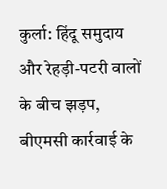कुर्ला: हिंदू समुदाय और रेहड़ी-पटरी वालों के बीच झड़प, बीएमसी कार्रवाई के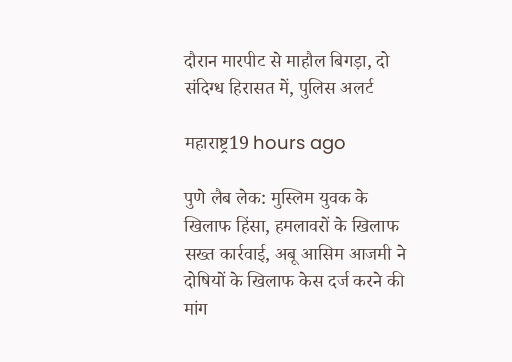दौरान मारपीट से माहौल बिगड़ा, दो संदिग्ध हिरासत में, पुलिस अलर्ट

महाराष्ट्र19 hours ago

पुणे लैब लेक: मुस्लिम युवक के खिलाफ हिंसा, हमलावरों के खिलाफ सख्त कार्रवाई, अबू आसिम आजमी ने दोषियों के खिलाफ केस दर्ज करने की मांग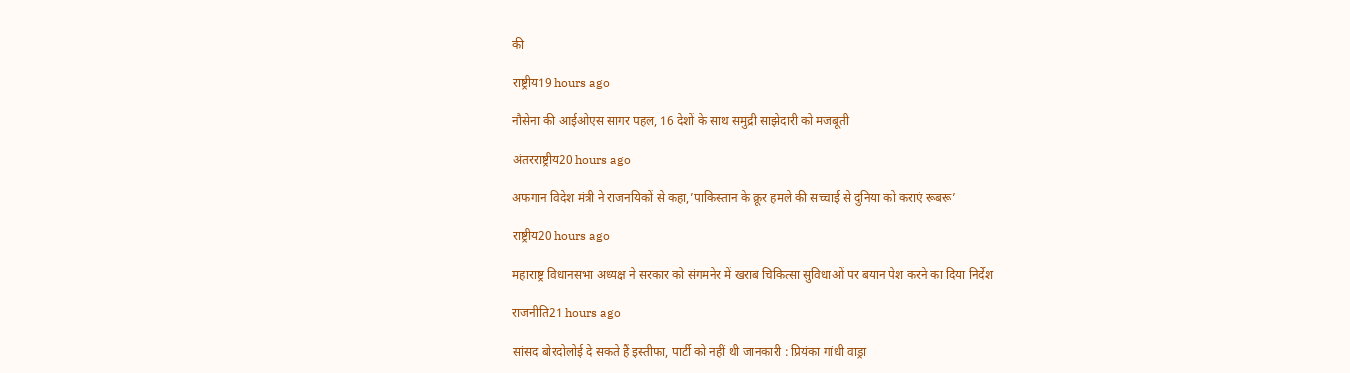की

राष्ट्रीय19 hours ago

नौसेना की आईओएस सागर पहल, 16 देशों के साथ समुद्री साझेदारी को मजबूती

अंतरराष्ट्रीय20 hours ago

अफगान विदेश मंत्री ने राजनयिकों से कहा,’पाकिस्तान के क्रूर हमले की सच्चाई से दुनिया को कराएं रूबरू’

राष्ट्रीय20 hours ago

महाराष्ट्र विधानसभा अध्यक्ष ने सरकार को संगमनेर में खराब चिकित्सा सुविधाओं पर बयान पेश करने का दिया निर्देश

राजनीति21 hours ago

सांसद बोरदोलोई दे सकते हैं इस्तीफा, पार्टी को नहीं थी जानकारी : प्रियंका गांधी वाड्रा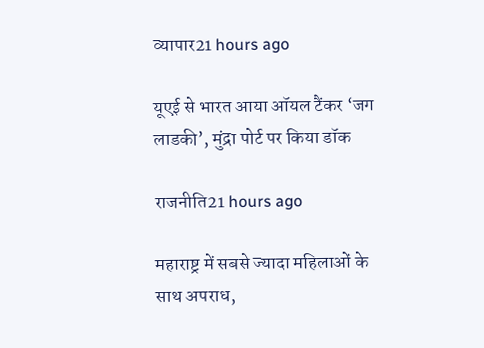व्यापार21 hours ago

यूएई से भारत आया ऑयल टैंकर ‘जग लाडकी’, मुंद्रा पोर्ट पर किया डॉक

राजनीति21 hours ago

महाराष्ट्र में सबसे ज्यादा महिलाओं के साथ अपराध,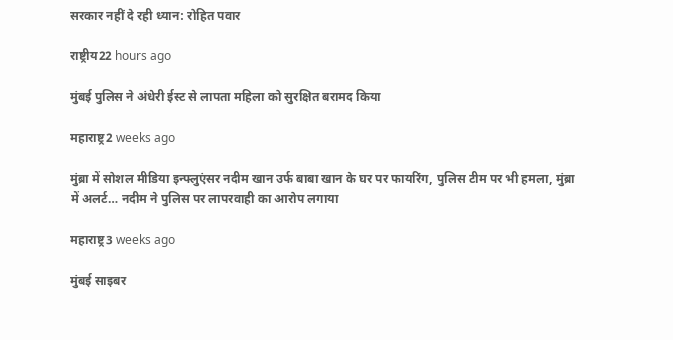सरकार नहीं दे रही ध्यान: रोहित पवार

राष्ट्रीय22 hours ago

मुंबई पुलिस ने अंधेरी ईस्ट से लापता महिला को सुरक्षित बरामद किया

महाराष्ट्र2 weeks ago

मुंब्रा में सोशल मीडिया इन्फ्लुएंसर नदीम खान उर्फ बाबा खान के घर पर फायरिंग, पुलिस टीम पर भी हमला, मुंब्रा में अलर्ट… नदीम ने पुलिस पर लापरवाही का आरोप लगाया

महाराष्ट्र3 weeks ago

मुंबई साइबर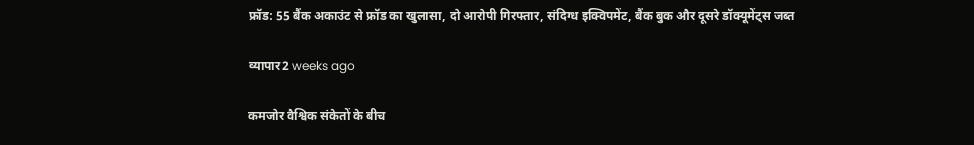फ्रॉड: 55 बैंक अकाउंट से फ्रॉड का खुलासा, दो आरोपी गिरफ्तार, संदिग्ध इक्विपमेंट, बैंक बुक और दूसरे डॉक्यूमेंट्स जब्त

व्यापार2 weeks ago

कमजोर वैश्विक संकेतों के बीच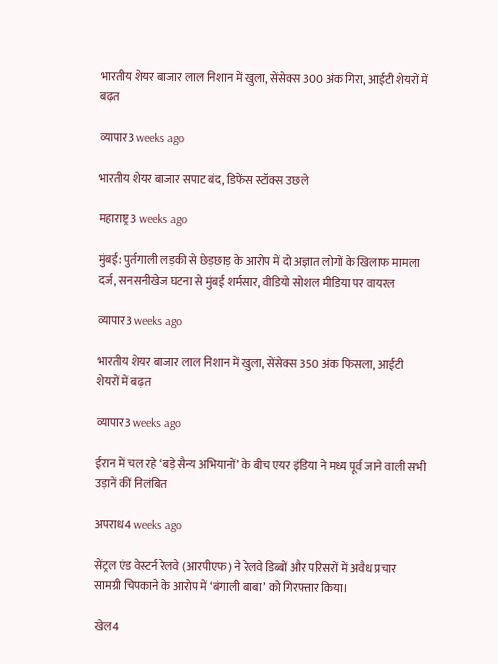भारतीय शेयर बाजार लाल निशान में खुला, सेंसेक्स 300 अंक गिरा, आईटी शेयरों में बढ़त

व्यापार3 weeks ago

भारतीय शेयर बाजार सपाट बंद, डिफेंस स्टॉक्स उछले

महाराष्ट्र3 weeks ago

मुंबई: पुर्तगाली लड़की से छेड़छाड़ के आरोप में दो अज्ञात लोगों के खिलाफ मामला दर्ज, सनसनीखेज घटना से मुंबई शर्मसार, वीडियो सोशल मीडिया पर वायरल

व्यापार3 weeks ago

भारतीय शेयर बाजार लाल निशान में खुला, सेंसेक्स 350 अंक फिसला, आईटी शेयरों में बढ़त

व्यापार3 weeks ago

ईरान में चल रहे ‘बड़े सैन्य अभियानों’ के बीच एयर इंडिया ने मध्य पूर्व जाने वाली सभी उड़ानें कीं निलंबित

अपराध4 weeks ago

सेंट्रल एंड वेस्टर्न रेलवे (आरपीएफ) ने रेलवे डिब्बों और परिसरों में अवैध प्रचार सामग्री चिपकाने के आरोप में ‘बंगाली बाबा’ को गिरफ्तार किया।

खेल4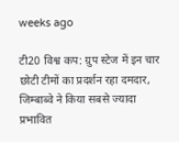weeks ago

टी20 विश्व कप: ग्रुप स्टेज में इन चार छोटी टीमों का प्रदर्शन रहा दमदार, जिम्बाब्वे ने किया सबसे ज्यादा प्रभावित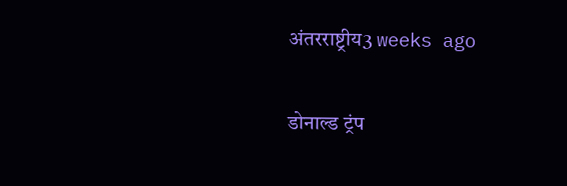अंतरराष्ट्रीय3 weeks ago

डोनाल्ड ट्रंप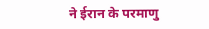ने ईरान के परमाणु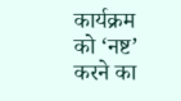कार्यक्रम को ‘नष्ट’ करने का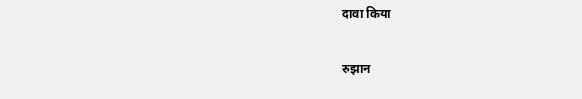दावा किया

रुझान